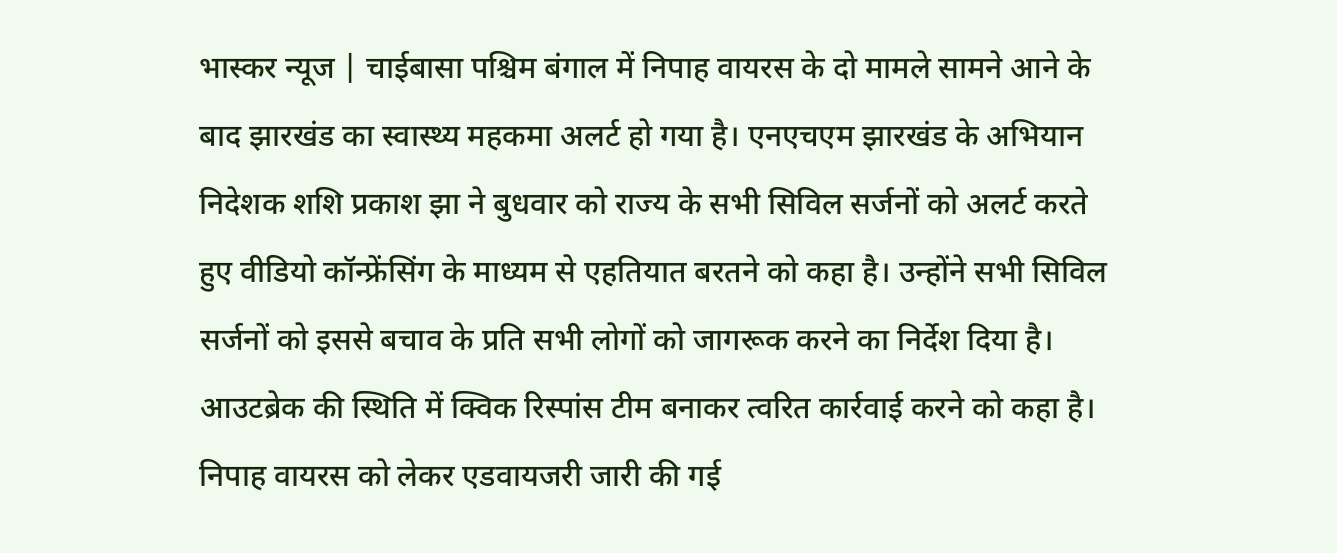भास्कर न्यूज | चाईबासा पश्चिम बंगाल में निपाह वायरस के दो मामले सामने आने के बाद झारखंड का स्वास्थ्य महकमा अलर्ट हो गया है। एनएचएम झारखंड के अभियान निदेशक शशि प्रकाश झा ने बुधवार को राज्य के सभी सिविल सर्जनों को अलर्ट करते हुए वीडियो कॉन्फ्रेंसिंग के माध्यम से एहतियात बरतने को कहा है। उन्होंने सभी सिविल सर्जनों को इससे बचाव के प्रति सभी लोगों को जागरूक करने का निर्देश दिया है। आउटब्रेक की स्थिति में क्विक रिस्पांस टीम बनाकर त्वरित कार्रवाई करने को कहा है। निपाह वायरस को लेकर एडवायजरी जारी की गई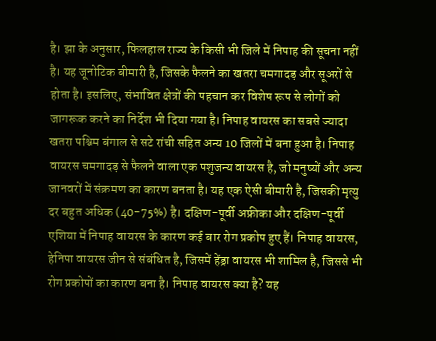है। झा के अनुसार, फिलहाल राज्य के किसी भी जिले में निपाह की सूचना नहीं है। यह जूनोटिक बीमारी है, जिसके फैलने का खतरा चमगादड़ और सूअरों से होता है। इसलिए, संभावित क्षेत्रों की पहचान कर विशेष रूप से लोगों को जागरूक करने का निर्देश भी दिया गया है। निपाह वायरस का सबसे ज्यादा खतरा पश्चिम बंगाल से सटे रांची सहित अन्य 10 जिलों में बना हुआ है। निपाह वायरस चमगादड़ से फैलने वाला एक पशुजन्य वायरस है, जो मनुष्यों और अन्य जानवरों में संक्रमण का कारण बनता है। यह एक ऐसी बीमारी है, जिसकी मृत्यु दर बहुत अधिक (40-75%) है। दक्षिण-पूर्वी अफ्रीका और दक्षिण-पूर्वी एशिया में निपाह वायरस के कारण कई बार रोग प्रकोप हुए हैं। निपाह वायरस, हेनिपा वायरस जीन से संबंधित है, जिसमें हेंड्रा वायरस भी शामिल है, जिससे भी रोग प्रकोपों का कारण बना है। निपाह वायरस क्या है? यह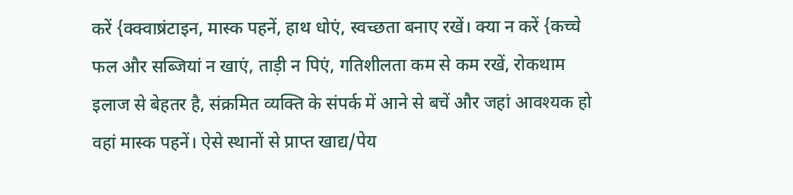करें {क्क्वाष्रंटाइन, मास्क पहनें, हाथ धोएं, स्वच्छता बनाए रखें। क्या न करें {कच्चे फल और सब्जियां न खाएं, ताड़ी न पिएं, गतिशीलता कम से कम रखें, रोकथाम इलाज से बेहतर है, संक्रमित व्यक्ति के संपर्क में आने से बचें और जहां आवश्यक हो वहां मास्क पहनें। ऐसे स्थानों से प्राप्त खाद्य/पेय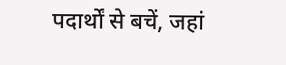पदार्थों से बचें, जहां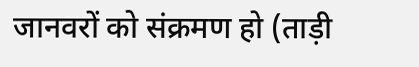जानवरों को संक्रमण हो (ताड़ी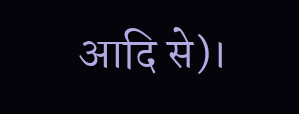आदि से)।